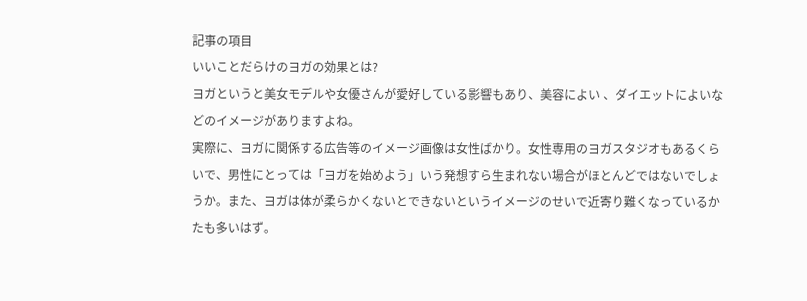記事の項目
いいことだらけのヨガの効果とは?
ヨガというと美女モデルや女優さんが愛好している影響もあり、美容によい 、ダイエットによいなどのイメージがありますよね。
実際に、ヨガに関係する広告等のイメージ画像は女性ばかり。女性専用のヨガスタジオもあるくらいで、男性にとっては「ヨガを始めよう」いう発想すら生まれない場合がほとんどではないでしょうか。また、ヨガは体が柔らかくないとできないというイメージのせいで近寄り難くなっているかたも多いはず。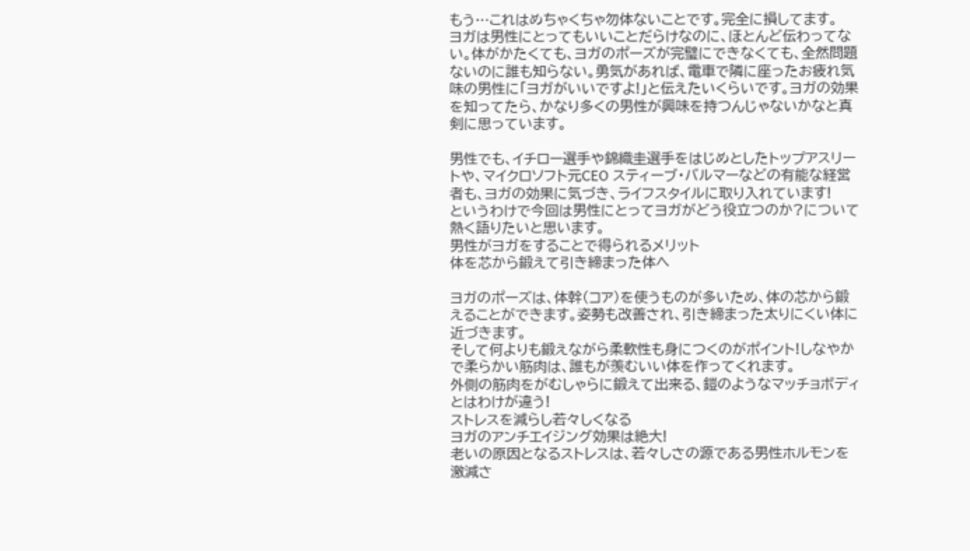もう…これはめちゃくちゃ勿体ないことです。完全に損してます。
ヨガは男性にとってもいいことだらけなのに、ほとんど伝わってない。体がかたくても、ヨガのポーズが完璧にできなくても、全然問題ないのに誰も知らない。勇気があれば、電車で隣に座ったお疲れ気味の男性に「ヨガがいいですよ!」と伝えたいくらいです。ヨガの効果を知ってたら、かなり多くの男性が興味を持つんじゃないかなと真剣に思っています。

男性でも、イチロー選手や錦織圭選手をはじめとしたトップアスリートや、マイクロソフト元CEO スティーブ・バルマーなどの有能な経営者も、ヨガの効果に気づき、ライフスタイルに取り入れています!
というわけで今回は男性にとってヨガがどう役立つのか?について熱く語りたいと思います。
男性がヨガをすることで得られるメリット
体を芯から鍛えて引き締まった体へ

ヨガのポーズは、体幹(コア)を使うものが多いため、体の芯から鍛えることができます。姿勢も改善され、引き締まった太りにくい体に近づきます。
そして何よりも鍛えながら柔軟性も身につくのがポイント!しなやかで柔らかい筋肉は、誰もが羨むいい体を作ってくれます。
外側の筋肉をがむしゃらに鍛えて出来る、鎧のようなマッチョボディとはわけが違う!
ストレスを減らし若々しくなる
ヨガのアンチエイジング効果は絶大!
老いの原因となるストレスは、若々しさの源である男性ホルモンを激減さ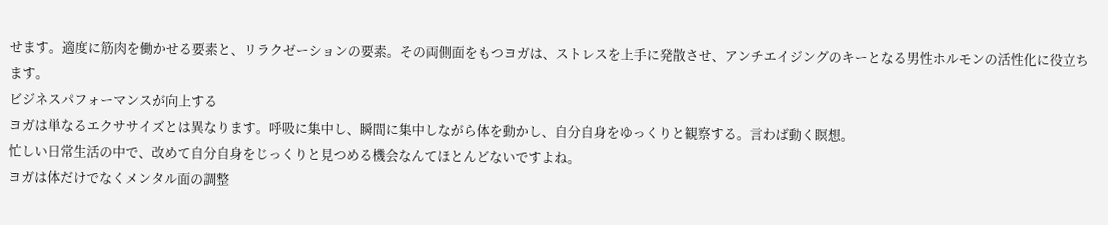せます。適度に筋肉を働かせる要素と、リラクゼーションの要素。その両側面をもつヨガは、ストレスを上手に発散させ、アンチエイジングのキーとなる男性ホルモンの活性化に役立ちます。
ビジネスパフォーマンスが向上する
ヨガは単なるエクササイズとは異なります。呼吸に集中し、瞬間に集中しながら体を動かし、自分自身をゆっくりと観察する。言わば動く瞑想。
忙しい日常生活の中で、改めて自分自身をじっくりと見つめる機会なんてほとんどないですよね。
ヨガは体だけでなくメンタル面の調整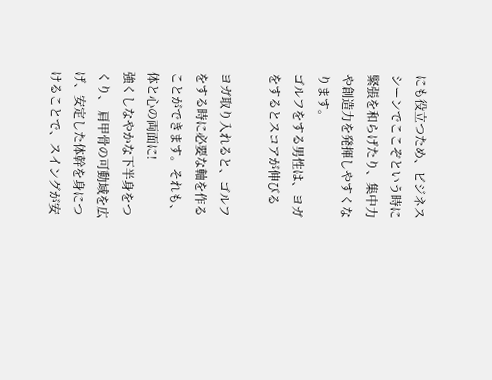にも役立つため、ビジネスシーンでここぞという時に緊張を和らげたり、集中力や創造力を発揮しやすくなります。
ゴルフをする男性は、ヨガをするとスコアが伸びる

ヨガ取り入れると、ゴルフをする時に必要な軸を作ることができます。それも、体と心の両面に!
強くしなやかな下半身をつくり、 肩甲骨の可動域を広げ、安定した体幹を身につけることで、スイングが安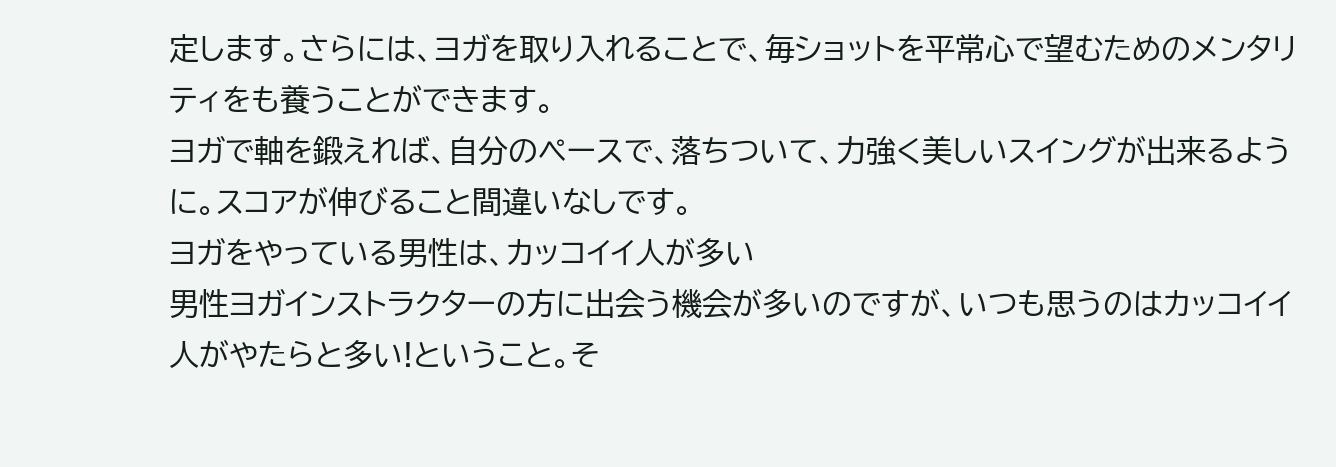定します。さらには、ヨガを取り入れることで、毎ショットを平常心で望むためのメンタリティをも養うことができます。
ヨガで軸を鍛えれば、自分のペースで、落ちついて、力強く美しいスイングが出来るように。スコアが伸びること間違いなしです。
ヨガをやっている男性は、カッコイイ人が多い
男性ヨガインストラクターの方に出会う機会が多いのですが、いつも思うのはカッコイイ人がやたらと多い!ということ。そ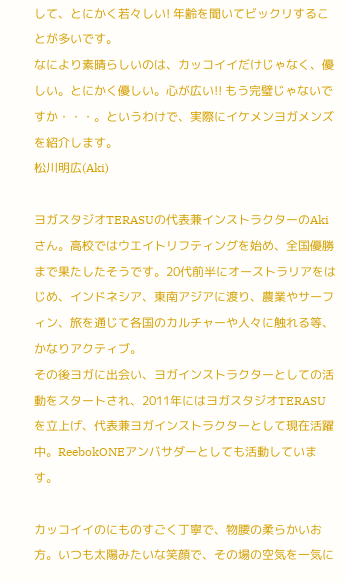して、とにかく若々しい! 年齢を聞いてビックリすることが多いです。
なにより素晴らしいのは、カッコイイだけじゃなく、優しい。とにかく優しい。心が広い!! もう完璧じゃないですか・・・。というわけで、実際にイケメンヨガメンズを紹介します。
松川明広(Aki)

ヨガスタジオTERASUの代表兼インストラクターのAkiさん。高校ではウエイトリフティングを始め、全国優勝まで果たしたそうです。20代前半にオーストラリアをはじめ、インドネシア、東南アジアに渡り、農業やサーフィン、旅を通じて各国のカルチャーや人々に触れる等、かなりアクティブ。
その後ヨガに出会い、ヨガインストラクターとしての活動をスタートされ、2011年にはヨガスタジオTERASUを立上げ、代表兼ヨガインストラクターとして現在活躍中。ReebokONEアンバサダーとしても活動しています。

カッコイイのにものすごく丁寧で、物腰の柔らかいお方。いつも太陽みたいな笑顔で、その場の空気を一気に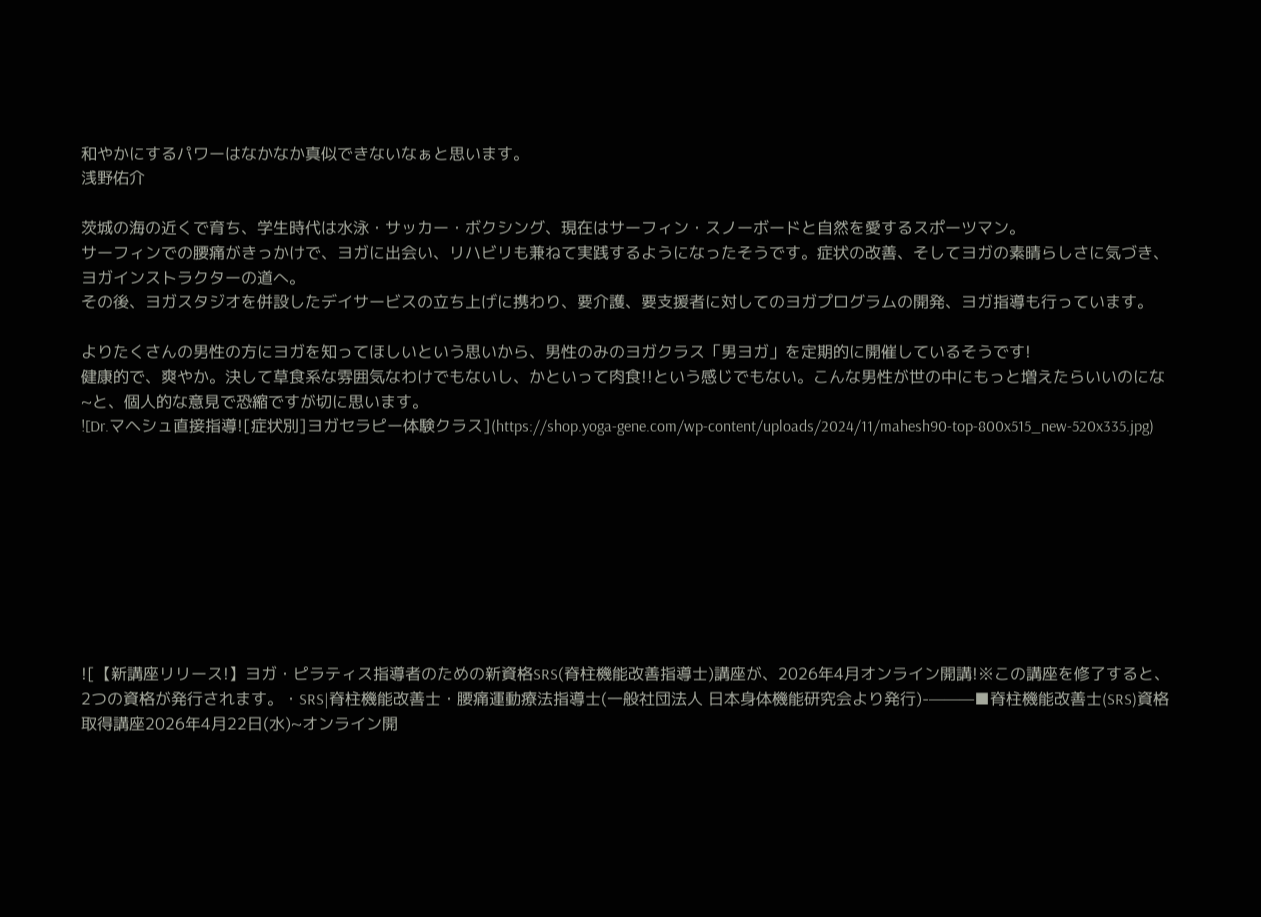和やかにするパワーはなかなか真似できないなぁと思います。
浅野佑介

茨城の海の近くで育ち、学生時代は水泳・サッカー・ボクシング、現在はサーフィン・スノーボードと自然を愛するスポーツマン。
サーフィンでの腰痛がきっかけで、ヨガに出会い、リハビリも兼ねて実践するようになったそうです。症状の改善、そしてヨガの素晴らしさに気づき、ヨガインストラクターの道へ。
その後、ヨガスタジオを併設したデイサービスの立ち上げに携わり、要介護、要支援者に対してのヨガプログラムの開発、ヨガ指導も行っています。

よりたくさんの男性の方にヨガを知ってほしいという思いから、男性のみのヨガクラス「男ヨガ」を定期的に開催しているそうです!
健康的で、爽やか。決して草食系な雰囲気なわけでもないし、かといって肉食!!という感じでもない。こんな男性が世の中にもっと増えたらいいのにな~と、個人的な意見で恐縮ですが切に思います。
![Dr.マヘシュ直接指導![症状別]ヨガセラピー体験クラス](https://shop.yoga-gene.com/wp-content/uploads/2024/11/mahesh90-top-800x515_new-520x335.jpg)









![【新講座リリース!】ヨガ・ピラティス指導者のための新資格SRS(脊柱機能改善指導士)講座が、2026年4月オンライン開講!※この講座を修了すると、2つの資格が発行されます。・SRS|脊柱機能改善士・腰痛運動療法指導士(一般社団法人 日本身体機能研究会より発行)-———■脊柱機能改善士(SRS)資格取得講座2026年4月22日(水)~オンライン開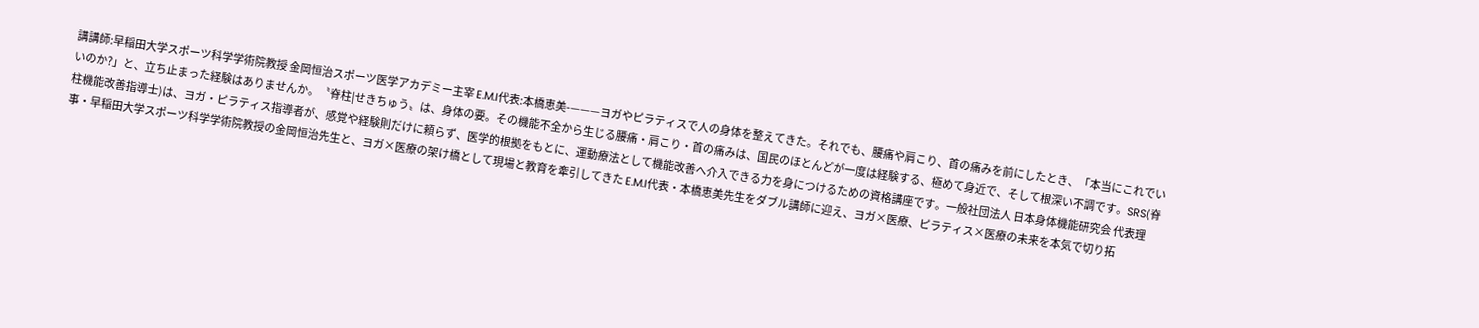講講師:早稲田大学スポーツ科学学術院教授 金岡恒治スポーツ医学アカデミー主宰 E.M.I代表:本橋恵美-———ヨガやピラティスで人の身体を整えてきた。それでも、腰痛や肩こり、首の痛みを前にしたとき、「本当にこれでいいのか?」と、立ち止まった経験はありませんか。〝脊柱|せきちゅう〟は、身体の要。その機能不全から生じる腰痛・肩こり・首の痛みは、国民のほとんどが一度は経験する、極めて身近で、そして根深い不調です。SRS(脊柱機能改善指導士)は、ヨガ・ピラティス指導者が、感覚や経験則だけに頼らず、医学的根拠をもとに、運動療法として機能改善へ介入できる力を身につけるための資格講座です。一般社団法人 日本身体機能研究会 代表理事・早稲田大学スポーツ科学学術院教授の金岡恒治先生と、ヨガ×医療の架け橋として現場と教育を牽引してきた E.M.I代表・本橋恵美先生をダブル講師に迎え、ヨガ×医療、ピラティス×医療の未来を本気で切り拓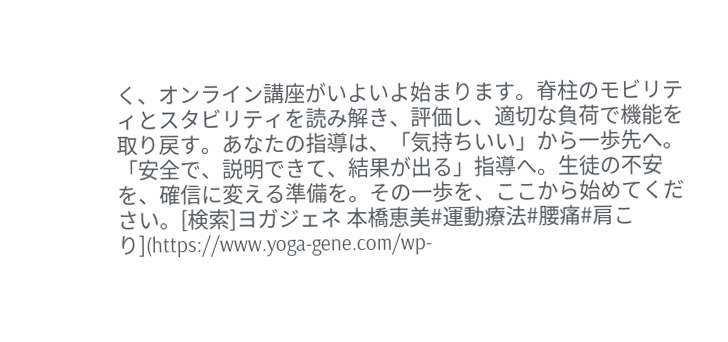く、オンライン講座がいよいよ始まります。脊柱のモビリティとスタビリティを読み解き、評価し、適切な負荷で機能を取り戻す。あなたの指導は、「気持ちいい」から一歩先へ。「安全で、説明できて、結果が出る」指導へ。生徒の不安を、確信に変える準備を。その一歩を、ここから始めてください。[検索]ヨガジェネ 本橋恵美#運動療法#腰痛#肩こり](https://www.yoga-gene.com/wp-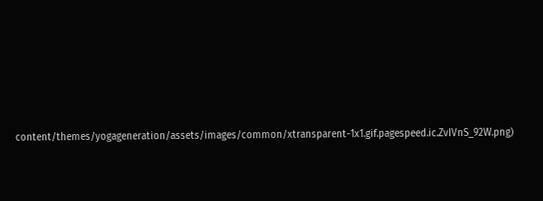content/themes/yogageneration/assets/images/common/xtransparent-1x1.gif.pagespeed.ic.ZvIVnS_92W.png)